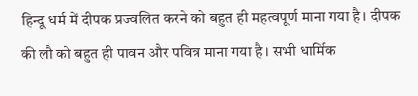हिन्दू धर्म में दीपक प्रज्वलित करने को बहुत ही महत्वपूर्ण माना गया है। दीपक की लौ को बहुत ही पावन और पवित्र माना गया है। सभी धार्मिक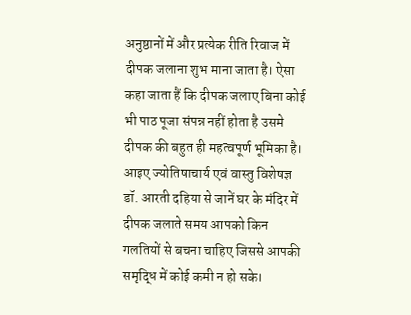अनुष्ठानों में और प्रत्येक रीति रिवाज में दीपक जलाना शुभ माना जाता है। ऐसा कहा जाता हैं कि दीपक जलाए बिना कोई भी पाठ पूजा संपन्न नहीं होता है उसमे दीपक की बहुत ही महत्वपूर्ण भूमिका है। आइए ज्योतिषाचार्य एवं वास्तु विशेषज्ञ डॉ. आरती दहिया से जानें घर के मंदिर में दीपक जलाते समय आपको किन गलतियों से बचना चाहिए जिससे आपकी समृद्धि में कोई कमी न हो सके।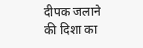दीपक जलाने की दिशा का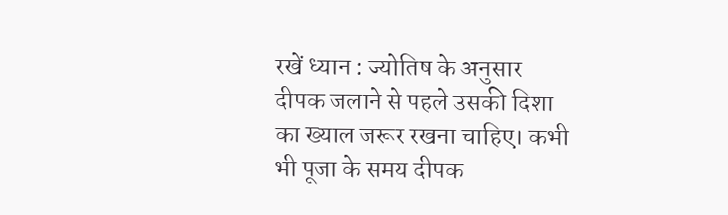रखें ध्यान : ज्योतिष के अनुसार दीपक जलाने से पहले उसकी दिशा का ख्याल जरूर रखना चाहिए। कभी भी पूजा के समय दीपक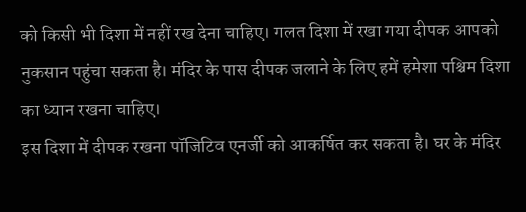को किसी भी दिशा में नहीं रख देना चाहिए। गलत दिशा में रखा गया दीपक आपको नुकसान पहुंचा सकता है। मंदिर के पास दीपक जलाने के लिए हमें हमेशा पश्चिम दिशा का ध्यान रखना चाहिए।
इस दिशा में दीपक रखना पॉजिटिव एनर्जी को आकर्षित कर सकता है। घर के मंदिर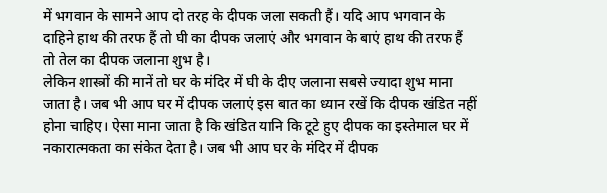में भगवान के सामने आप दो तरह के दीपक जला सकती हैं। यदि आप भगवान के दाहिने हाथ की तरफ हैं तो घी का दीपक जलाएं और भगवान के बाएं हाथ की तरफ हैं तो तेल का दीपक जलाना शुभ है।
लेकिन शास्त्रों की मानें तो घर के मंदिर में घी के दीए जलाना सबसे ज्यादा शुभ माना जाता है। जब भी आप घर में दीपक जलाएं इस बात का ध्यान रखें कि दीपक खंडित नहीं होना चाहिए। ऐसा माना जाता है कि खंडित यानि कि टूटे हुए दीपक का इस्तेमाल घर में नकारात्मकता का संकेत देता है। जब भी आप घर के मंदिर में दीपक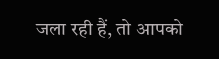जला रही हैं, तो आपको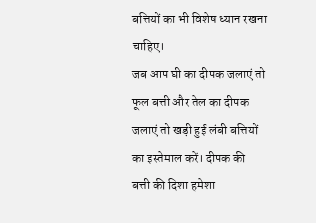बत्तियों का भी विशेष ध्यान रखना चाहिए।
जब आप घी का दीपक जलाएं तो फूल बत्ती और तेल का दीपक जलाएं तो खड़ी हुई लंबी बत्तियों का इस्तेमाल करें। दीपक की बत्ती की दिशा हमेशा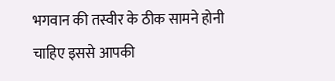भगवान की तस्वीर के ठीक सामने होनी चाहिए इससे आपकी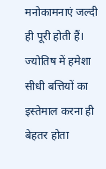मनोकामनाएं जल्दी ही पूरी होती हैं। ज्योतिष में हमेशा सीधी बत्तियों का इस्तेमाल करना ही बेहतर होता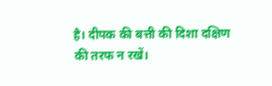है। दीपक की बत्ती की दिशा दक्षिण की तरफ न रखें।